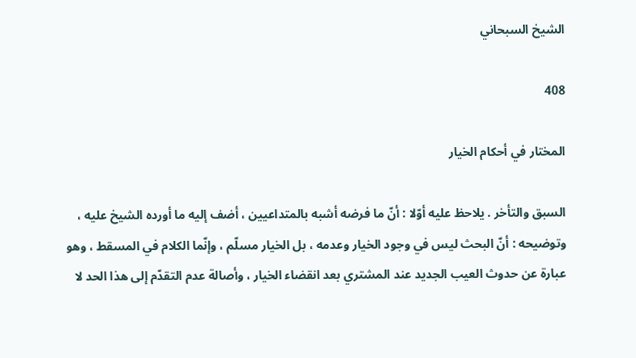الشيخ السبحاني

408

المختار في أحكام الخيار

السبق والتأخر . يلاحظ عليه أوّلا : أنّ ما فرضه أشبه بالمتداعيين ، أضف إليه ما أورده الشيخ عليه ، وتوضيحه : أنّ البحث ليس في وجود الخيار وعدمه ، بل الخيار مسلّم ، وإنّما الكلام في المسقط ، وهو عبارة عن حدوث العيب الجديد عند المشتري بعد انقضاء الخيار ، وأصالة عدم التقدّم إلى هذا الحد لا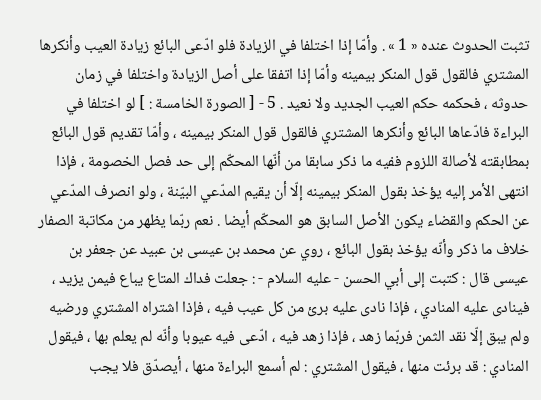تثبت الحدوث عنده « 1 » . وأمّا إذا اختلفا في الزيادة فلو ادّعى البائع زيادة العيب وأنكرها المشتري فالقول قول المنكر بيمينه وأمّا إذا اتفقا على أصل الزيادة واختلفا في زمان حدوثه ، فحكمه حكم العيب الجديد ولا نعيد . 5 - [ الصورة الخامسة : ] لو اختلفا في البراءة فادّعاها البائع وأنكرها المشتري فالقول قول المنكر بيمينه ، وأمّا تقديم قول البائع بمطابقته لأصالة اللزوم ففيه ما ذكر سابقا من أنّها المحكّم إلى حد فصل الخصومة ، فإذا انتهى الأمر إليه يؤخذ بقول المنكر بيمينه إلّا أن يقيم المدّعي البيّنة ، ولو انصرف المدّعي عن الحكم والقضاء يكون الأصل السابق هو المحكّم أيضا . نعم ربّما يظهر من مكاتبة الصفار خلاف ما ذكر وأنّه يؤخذ بقول البائع ، روي عن محمد بن عيسى بن عبيد عن جعفر بن عيسى قال : كتبت إلى أبي الحسن - عليه السلام - : جعلت فداك المتاع يباع فيمن يزيد ، فينادى عليه المنادي ، فإذا نادى عليه برئ من كل عيب فيه ، فإذا اشتراه المشتري ورضيه ولم يبق إلّا نقد الثمن فربّما زهد ، فإذا زهد فيه ، ادّعى فيه عيوبا وأنّه لم يعلم بها ، فيقول المنادي : قد برئت منها ، فيقول المشتري : لم أسمع البراءة منها ، أيصدّق فلا يجب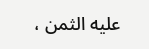عليه الثمن ،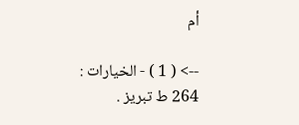أم

--> ( 1 ) - الخيارات : 264 ط تبريز .